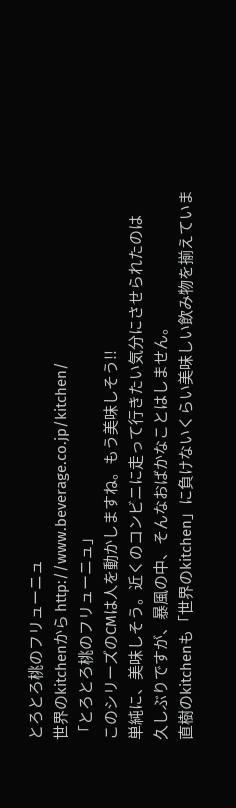とろとろ桃のフリューニュ
世界のkitchenから http://www.beverage.co.jp/kitchen/
「とろとろ桃のフリューニュ」
このシリーズのCMは人を動かしますね。もう美味しそう!!
単純に、美味しそう。近くのコンビニに走って行きたい気分にさせられたのは
久しぶりですが、暴風の中、そんなおばかなことはしません。
直樹のkitchenも「世界のkitchen」に負けないくらい美味しい飲み物を揃えていま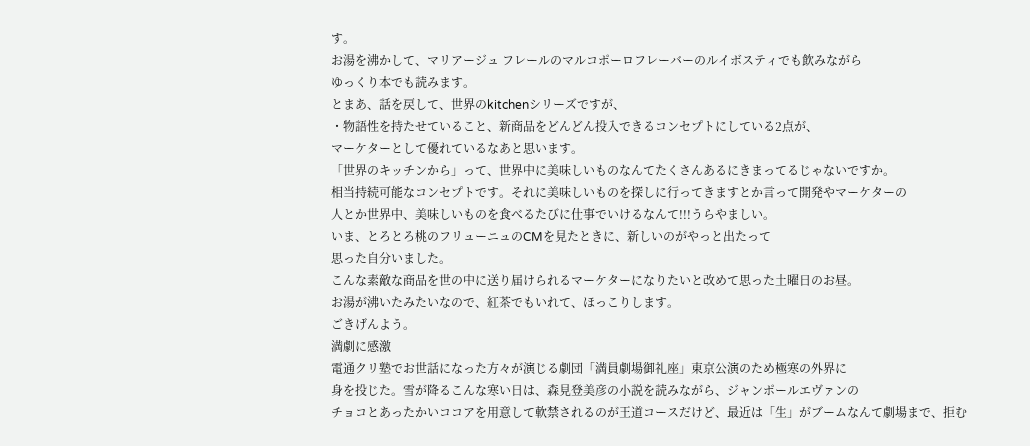す。
お湯を沸かして、マリアージュ フレールのマルコポーロフレーバーのルイボスティでも飲みながら
ゆっくり本でも読みます。
とまあ、話を戻して、世界のkitchenシリーズですが、
・物語性を持たせていること、新商品をどんどん投入できるコンセプトにしている2点が、
マーケターとして優れているなあと思います。
「世界のキッチンから」って、世界中に美味しいものなんてたくさんあるにきまってるじゃないですか。
相当持続可能なコンセプトです。それに美味しいものを探しに行ってきますとか言って開発やマーケターの
人とか世界中、美味しいものを食べるたびに仕事でいけるなんて!!!うらやましい。
いま、とろとろ桃のフリューニュのCMを見たときに、新しいのがやっと出たって
思った自分いました。
こんな素敵な商品を世の中に送り届けられるマーケターになりたいと改めて思った土曜日のお昼。
お湯が沸いたみたいなので、紅茶でもいれて、ほっこりします。
ごきげんよう。
満劇に感激
電通クリ塾でお世話になった方々が演じる劇団「満員劇場御礼座」東京公演のため極寒の外界に
身を投じた。雪が降るこんな寒い日は、森見登美彦の小説を読みながら、ジャンポールエヴァンの
チョコとあったかいココアを用意して軟禁されるのが王道コースだけど、最近は「生」がブームなんて劇場まで、拒む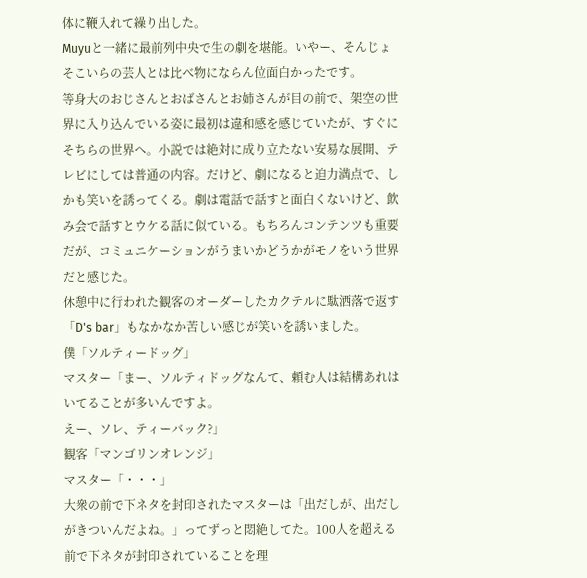体に鞭入れて繰り出した。
Muyuと一緒に最前列中央で生の劇を堪能。いやー、そんじょそこいらの芸人とは比べ物にならん位面白かったです。
等身大のおじさんとおばさんとお姉さんが目の前で、架空の世界に入り込んでいる姿に最初は違和感を感じていたが、すぐにそちらの世界へ。小説では絶対に成り立たない安易な展開、テレビにしては普通の内容。だけど、劇になると迫力満点で、しかも笑いを誘ってくる。劇は電話で話すと面白くないけど、飲み会で話すとウケる話に似ている。もちろんコンテンツも重要だが、コミュニケーションがうまいかどうかがモノをいう世界だと感じた。
休憩中に行われた観客のオーダーしたカクテルに駄洒落で返す「D's bar」もなかなか苦しい感じが笑いを誘いました。
僕「ソルティードッグ」
マスター「まー、ソルティドッグなんて、頼む人は結構あれはいてることが多いんですよ。
えー、ソレ、ティーバック?」
観客「マンゴリンオレンジ」
マスター「・・・」
大衆の前で下ネタを封印されたマスターは「出だしが、出だしがきついんだよね。」ってずっと悶絶してた。100人を超える前で下ネタが封印されていることを理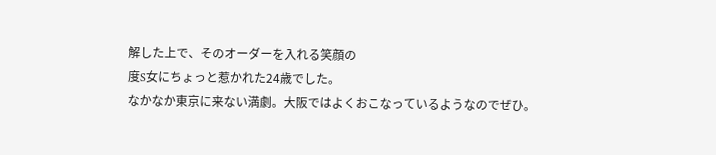解した上で、そのオーダーを入れる笑顔の
度S女にちょっと惹かれた24歳でした。
なかなか東京に来ない満劇。大阪ではよくおこなっているようなのでぜひ。